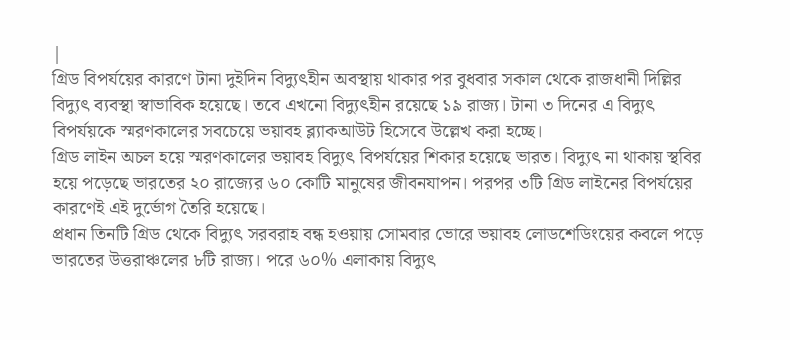|
গ্রিড বিপর্যয়ের কারণে টানা দুইদিন বিদ্যুৎহীন অবস্থায় থাকার পর বুধবার সকাল থেকে রাজধানী দিল্লির বিদ্যুৎ ব্যবস্থা স্বাভাবিক হয়েছে। তবে এখনো বিদ্যুৎহীন রয়েছে ১৯ রাজ্য। টানা ৩ দিনের এ বিদ্যুৎ বিপর্যয়কে স্মরণকালের সবচেয়ে ভয়াবহ ব্ল্যাকআউট হিসেবে উল্লেখ করা হচ্ছে।
গ্রিড লাইন অচল হয়ে স্মরণকালের ভয়াবহ বিদ্যুৎ বিপর্যয়ের শিকার হয়েছে ভারত। বিদ্যুৎ না থাকায় স্থবির হয়ে পড়েছে ভারতের ২০ রাজ্যের ৬০ কোটি মানুষের জীবনযাপন। পরপর ৩টি গ্রিড লাইনের বিপর্যয়ের কারণেই এই দুর্ভোগ তৈরি হয়েছে।
প্রধান তিনটি গ্রিড থেকে বিদ্যুৎ সরবরাহ বন্ধ হওয়ায় সোমবার ভোরে ভয়াবহ লোডশেডিংয়ের কবলে পড়ে ভারতের উত্তরাঞ্চলের ৮টি রাজ্য। পরে ৬০% এলাকায় বিদ্যুৎ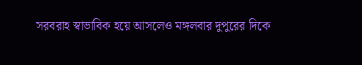সরবরাহ স্বাভাবিক হয়ে আসলেও মঙ্গলবার দুপুরের দিকে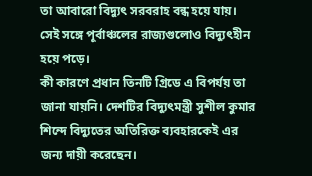তা আবারো বিদ্যুৎ সরবরাহ বন্ধ হয়ে যায়। সেই সঙ্গে পূর্বাঞ্চলের রাজ্যগুলোও বিদ্যুৎহীন হয়ে পড়ে।
কী কারণে প্রধান তিনটি গ্রিডে এ বিপর্যয় তা জানা যায়নি। দেশটির বিদ্যুৎমন্ত্রী সুশীল কুমার শিন্দে বিদ্যুতের অতিরিক্ত ব্যবহারকেই এর জন্য দায়ী করেছেন।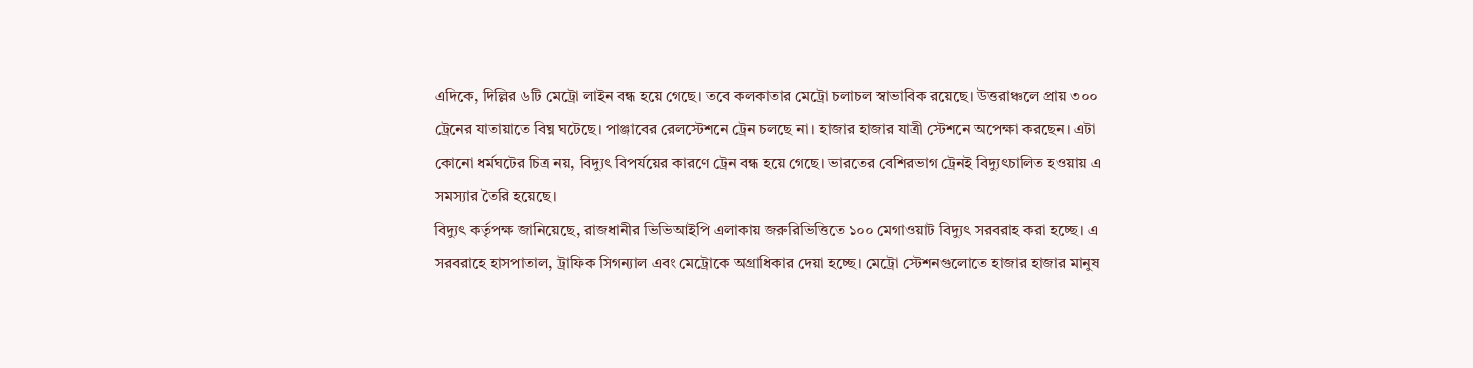এদিকে, দিল্লির ৬টি মেট্রো লাইন বন্ধ হয়ে গেছে। তবে কলকাতার মেট্রো চলাচল স্বাভাবিক রয়েছে। উত্তরাঞ্চলে প্রায় ৩০০ ট্রেনের যাতায়াতে বিঘ্ন ঘটেছে। পাঞ্জাবের রেলস্টেশনে ট্রেন চলছে না। হাজার হাজার যাত্রী স্টেশনে অপেক্ষা করছেন। এটা কোনো ধর্মঘটের চিত্র নয়, বিদ্যুৎ বিপর্যয়ের কারণে ট্রেন বন্ধ হয়ে গেছে। ভারতের বেশিরভাগ ট্রেনই বিদ্যুৎচালিত হওয়ায় এ সমস্যার তৈরি হয়েছে।
বিদ্যুৎ কর্তৃপক্ষ জানিয়েছে, রাজধানীর ভিভিআইপি এলাকায় জরুরিভিত্তিতে ১০০ মেগাওয়াট বিদ্যুৎ সরবরাহ করা হচ্ছে। এ সরবরাহে হাসপাতাল, ট্রাফিক সিগন্যাল এবং মেট্রোকে অগ্রাধিকার দেয়া হচ্ছে। মেট্রো স্টেশনগুলোতে হাজার হাজার মানুষ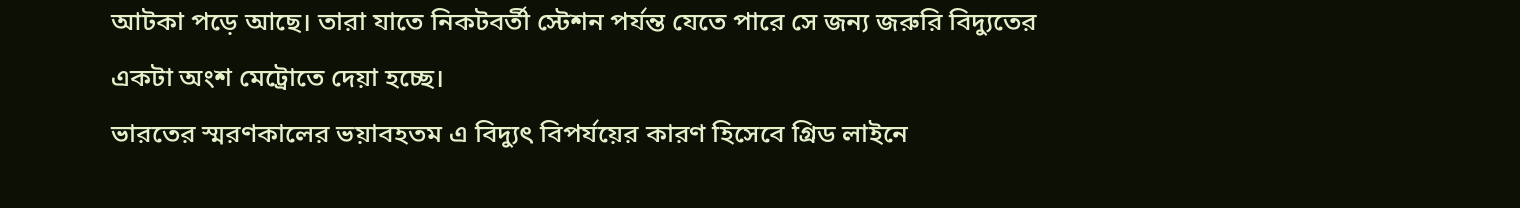আটকা পড়ে আছে। তারা যাতে নিকটবর্তী স্টেশন পর্যন্ত যেতে পারে সে জন্য জরুরি বিদ্যুতের একটা অংশ মেট্রোতে দেয়া হচ্ছে।
ভারতের স্মরণকালের ভয়াবহতম এ বিদ্যুৎ বিপর্যয়ের কারণ হিসেবে গ্রিড লাইনে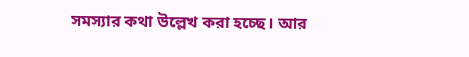সমস্যার কথা উল্লেখ করা হচ্ছে। আর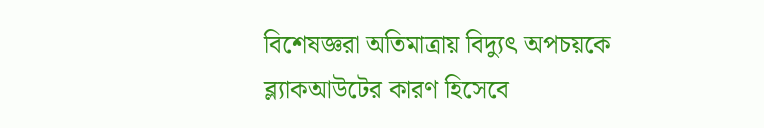বিশেষজ্ঞরা অতিমাত্রায় বিদ্যুৎ অপচয়কে ব্ল্যাকআউটের কারণ হিসেবে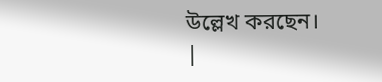উল্লেখ করছেন।
|